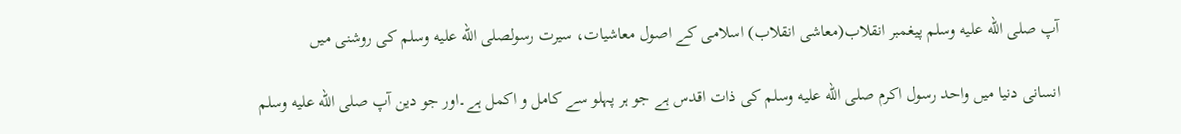آپ صلى الله عليه وسلم پیغمبر انقلاب(معاشی انقلاب) اسلامی کے اصول معاشیات، سیرت رسولصلى الله عليه وسلم کی روشنی میں

انسانی دنیا میں واحد رسول اکرم صلى الله عليه وسلم کی ذات اقدس ہے جو ہر پہلو سے کامل و اکمل ہے۔اور جو دین آپ صلى الله عليه وسلم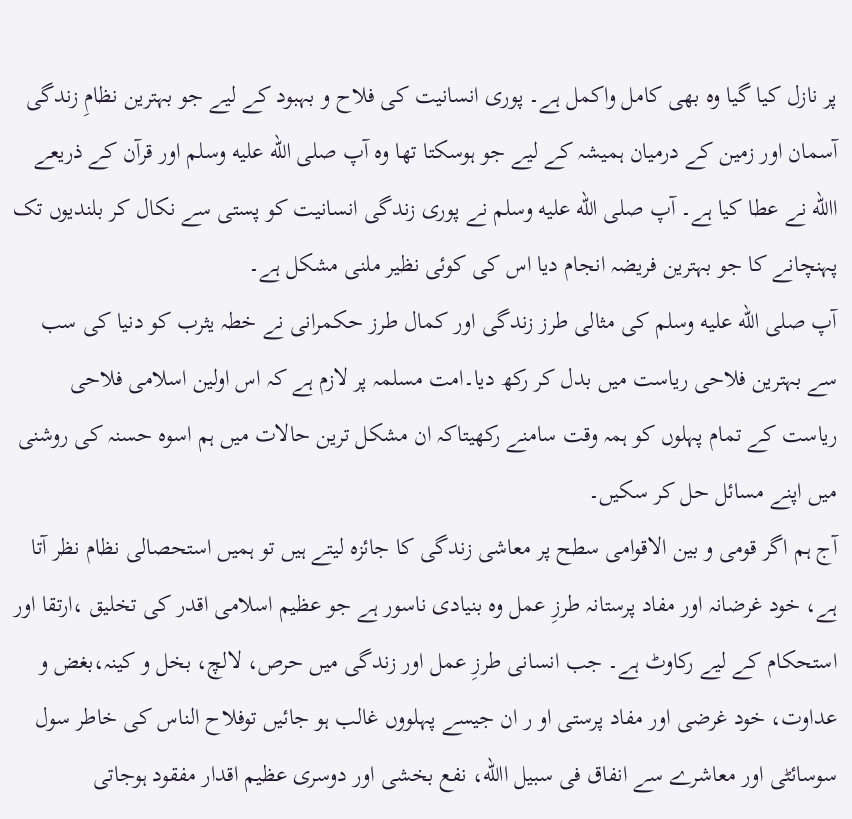پر نازل کیا گیا وہ بھی کامل واکمل ہے۔ پوری انسانیت کی فلاح و بہبود کے لیے جو بہترین نظامِ زندگی آسمان اور زمین کے درمیان ہمیشہ کے لیے جو ہوسکتا تھا وہ آپ صلى الله عليه وسلم اور قرآن کے ذریعے االله نے عطا کیا ہے۔ آپ صلى الله عليه وسلم نے پوری زندگی انسانیت کو پستی سے نکال کر بلندیوں تک پہنچانے کا جو بہترین فریضہ انجام دیا اس کی کوئی نظیر ملنی مشکل ہے۔
آپ صلى الله عليه وسلم کی مثالی طرز زندگی اور کمال طرز حکمرانی نے خطہ یثرب کو دنیا کی سب سے بہترین فلاحی ریاست میں بدل کر رکھ دیا۔امت مسلمہ پر لازم ہے کہ اس اولین اسلامی فلاحی ریاست کے تمام پہلوں کو ہمہ وقت سامنے رکھیتاکہ ان مشکل ترین حالات میں ہم اسوہ حسنہ کی روشنی میں اپنے مسائل حل کر سکیں۔
آج ہم اگر قومی و بین الاقوامی سطح پر معاشی زندگی کا جائزہ لیتے ہیں تو ہمیں استحصالی نظام نظر آتا ہے، خود غرضانہ اور مفاد پرستانہ طرزِ عمل وہ بنیادی ناسور ہے جو عظیم اسلامی اقدر کی تخلیق ،ارتقا اور استحکام کے لیے رکاوٹ ہے۔ جب انسانی طرزِ عمل اور زندگی میں حرص، لالچ، بخل و کینہ،بغض و عداوت، خود غرضی اور مفاد پرستی او ر ان جیسے پہلووں غالب ہو جائیں توفلاح الناس کی خاطر سول سوسائٹی اور معاشرے سے انفاق فی سبیل االله، نفع بخشی اور دوسری عظیم اقدار مفقود ہوجاتی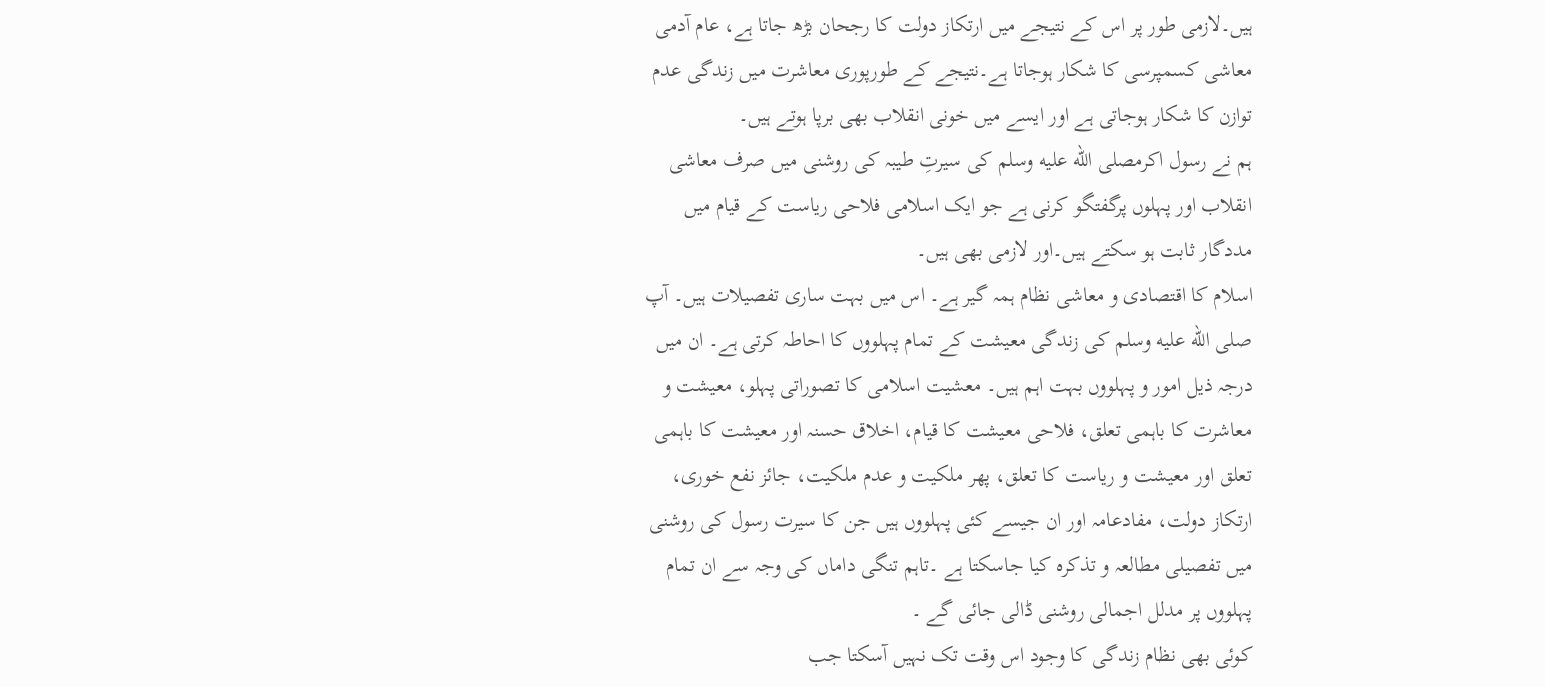ہیں۔لازمی طور پر اس کے نتیجے میں ارتکاز دولت کا رجحان بڑھ جاتا ہے، عام آدمی معاشی کسمپرسی کا شکار ہوجاتا ہے۔نتیجے کے طورپوری معاشرت میں زندگی عدم توازن کا شکار ہوجاتی ہے اور ایسے میں خونی انقلاب بھی برپا ہوتے ہیں۔
ہم نے رسول اکرمصلى الله عليه وسلم کی سیرتِ طیبہ کی روشنی میں صرف معاشی انقلاب اور پہلوں پرگفتگو کرنی ہے جو ایک اسلامی فلاحی ریاست کے قیام میں مددگار ثابت ہو سکتے ہیں۔اور لازمی بھی ہیں۔
اسلام کا اقتصادی و معاشی نظام ہمہ گیر ہے۔ اس میں بہت ساری تفصیلات ہیں۔ آپ صلى الله عليه وسلم کی زندگی معیشت کے تمام پہلووں کا احاطہ کرتی ہے۔ ان میں درجہ ذیل امور و پہلووں بہت اہم ہیں۔ معشیت اسلامی کا تصوراتی پہلو، معیشت و معاشرت کا باہمی تعلق، فلاحی معیشت کا قیام، اخلاق حسنہ اور معیشت کا باہمی تعلق اور معیشت و ریاست کا تعلق، پھر ملکیت و عدم ملکیت، جائز نفع خوری، ارتکاز دولت، مفادعامہ اور ان جیسے کئی پہلووں ہیں جن کا سیرت رسول کی روشنی میں تفصیلی مطالعہ و تذکرہ کیا جاسکتا ہے ۔تاہم تنگی داماں کی وجہ سے ان تمام پہلووں پر مدلل اجمالی روشنی ڈالی جائی گے ۔
کوئی بھی نظام زندگی کا وجود اس وقت تک نہیں آسکتا جب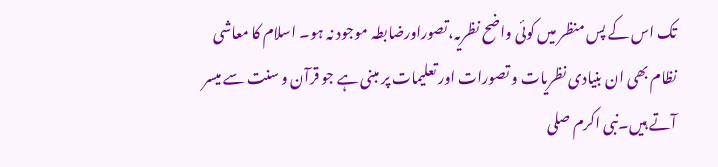تک اس کے پس منظر میں کوئی واضح نظریہ،تصوراورضابطہ موجود نہ ہو۔ اسلام کا معاشی نظام بھی ان بنیادی نظریات و تصورات اور تعلیمات پر مبنی ہے جو قرآن و سنت سے میسر آتے ہیں۔نبی اکرم صلی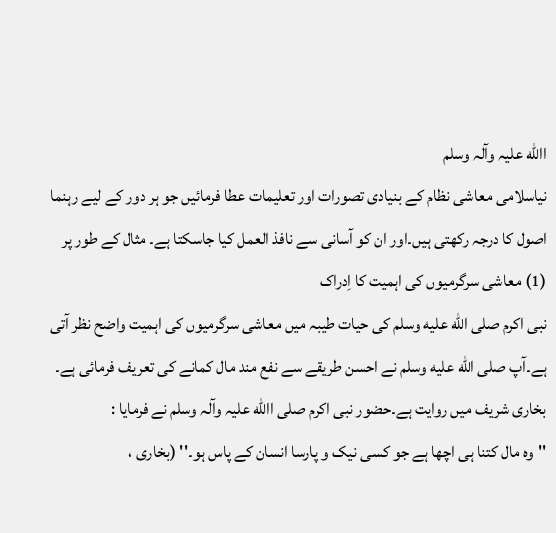االله علیہ وآلہ وسلم
نیاسلامی معاشی نظام کے بنیادی تصورات اور تعلیمات عطا فرمائیں جو ہر دور کے لیے رہنما اصول کا درجہ رکھتی ہیں۔اور ان کو آسانی سے نافذ العمل کیا جاسکتا ہے۔ مثال کے طور پر
(1) معاشی سرگرمیوں کی اہمیت کا اِدراک
نبی اکرم صلى الله عليه وسلم کی حیات طیبہ میں معاشی سرگرمیوں کی اہمیت واضح نظر آتی ہے۔آپ صلى الله عليه وسلم نے احسن طریقے سے نفع مند مال کمانے کی تعریف فرمائی ہے۔
بخاری شریف میں روایت ہے۔حضور نبی اکرم صلی االله علیہ وآلہ وسلم نے فرمایا :
''وہ مال کتنا ہی اچھا ہے جو کسی نیک و پارسا انسان کے پاس ہو۔'' (بخاری ،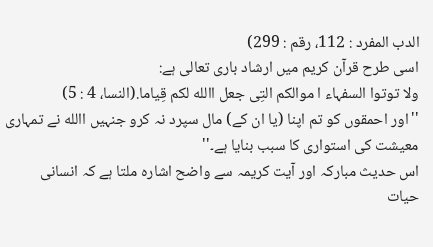الدب المفرد : 112، رقم : 299)
اسی طرح قرآن کریم میں ارشاد باری تعالی ہے:
ولا توتوا السفہاء ا موالکم التِی جعل االله لکم قِیاما.(النسا، 4 : 5)
''اور احمقوں کو تم اپنا (یا ان کے) مال سپرد نہ کرو جنہیں االله نے تمہاری معیشت کی استواری کا سبب بنایا ہے۔''
اس حدیث مبارکہ اور آیت کریمہ سے واضح اشارہ ملتا ہے کہ انسانی حیات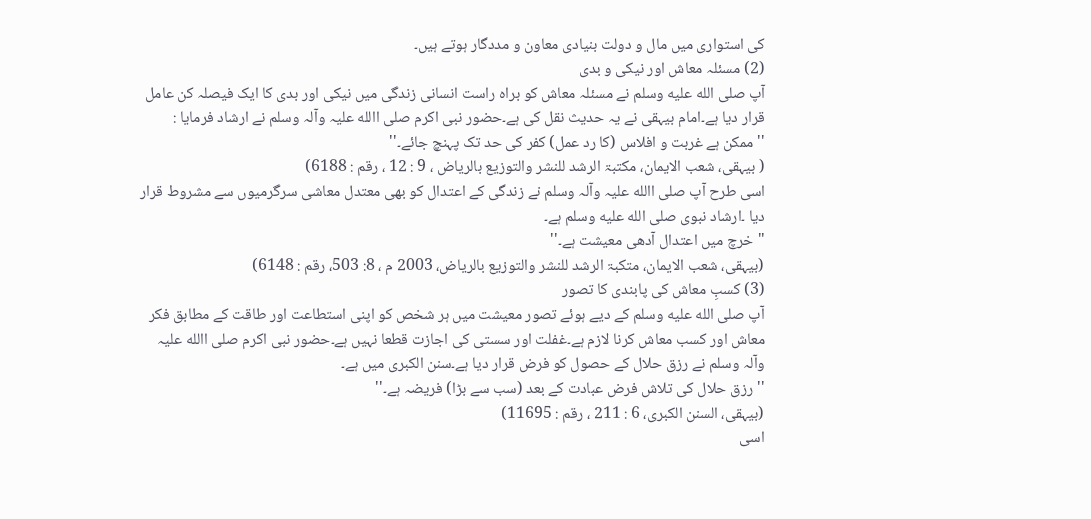کی استواری میں مال و دولت بنیادی معاون و مددگار ہوتے ہیں۔
(2) مسئلہ معاش اور نیکی و بدی
آپ صلى الله عليه وسلم نے مسئلہ معاش کو براہ راست انسانی زندگی میں نیکی اور بدی کا ایک فیصلہ کن عامل قرار دیا ہے۔امام بیہقی نے یہ حدیث نقل کی ہے۔حضور نبی اکرم صلی االله علیہ وآلہ وسلم نے ارشاد فرمایا :
''ممکن ہے غربت و افلاس (کا رد عمل) کفر کی حد تک پہنچ جائے۔''
( بیہقی، شعب الایمان، مکتبۃ الرشد للنشر والتوزیع بالریاض ، 9 : 12 ، رقم : 6188)
اسی طرح آپ صلی االله علیہ وآلہ وسلم نے زندگی کے اعتدال کو بھی معتدل معاشی سرگرمیوں سے مشروط قرار دیا ۔ارشاد نبوی صلى الله عليه وسلم ہے۔
"خرچ میں اعتدال آدھی معیشت ہے۔''
(بیہقی، شعب الایمان، متکبۃ الرشد للنشر والتوزیع بالریاض، 2003 م ، 8: 503، رقم : 6148)
(3) کسبِ معاش کی پابندی کا تصور
آپ صلى الله عليه وسلم کے دیے ہوئے تصور معیشت میں ہر شخص کو اپنی استطاعت اور طاقت کے مطابق فکر معاش اور کسب معاش کرنا لازم ہے۔غفلت اور سستی کی اجازت قطعا نہیں ہے۔حضور نبی اکرم صلی االله علیہ وآلہ وسلم نے رزق حلال کے حصول کو فرض قرار دیا ہے۔سنن الکبری میں ہے۔
''رزق حلال کی تلاش فرض عبادت کے بعد (سب سے بڑا) فریضہ ہے۔''
(بیہقی، السنن الکبری، 6 : 211 ، رقم : 11695)
اسی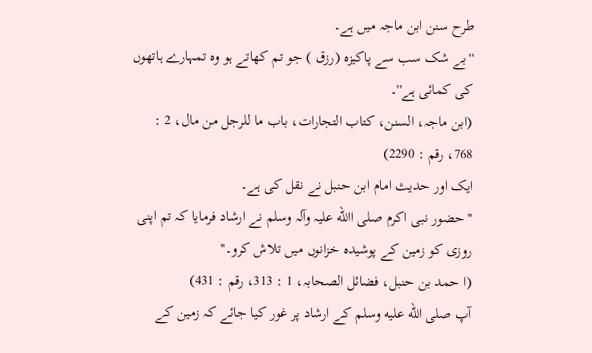طرح سنن ابن ماجہ میں ہے۔
''بے شک سب سے پاکیزہ (رزق ) جو تم کھاتے ہو وہ تمہارے ہاتھوں کی کمائی ہے''۔
(ابن ماجہ، السنن، کتاب التجارات، باب ما للرجل من مال، 2 : 768، رقم : 2290)
ایک اور حدیث امام ابن حنبل نے نقل کی ہے۔
''حضور نبی اکرم صلی االله علیہ وآلہ وسلم نے ارشاد فرمایا کہ تم اپنی روزی کو زمین کے پوشیدہ خزانوں میں تلاش کرو۔''
(ا حمد بن حنبل، فضائل الصحابہ، 1 : 313، رقم : 431)
آپ صلى الله عليه وسلم کے ارشاد پر غور کیا جائے کہ زمین کے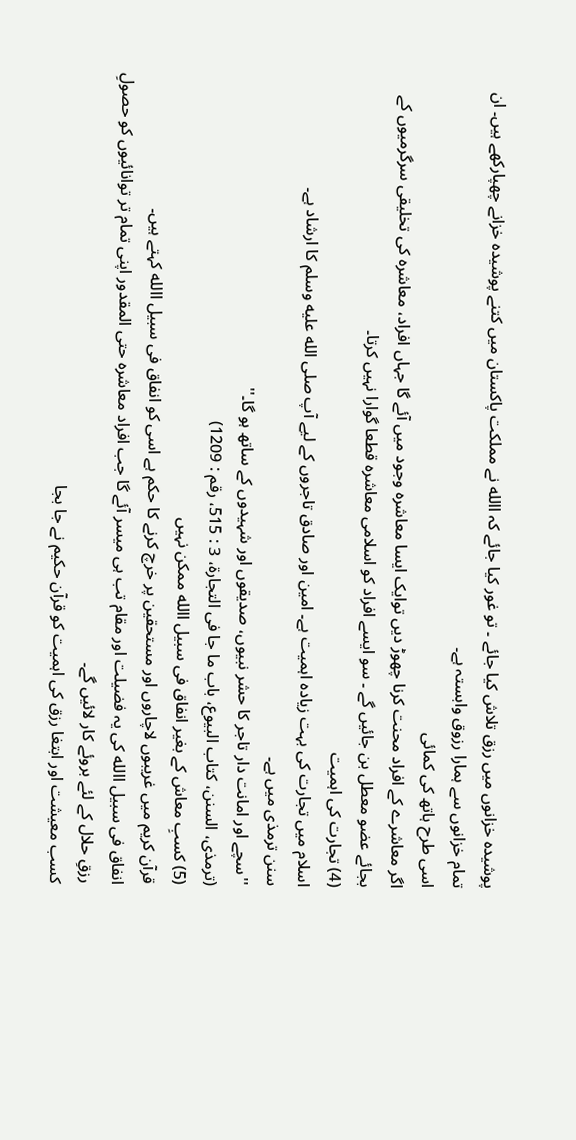پوشیدہ خزانوں میں رزق تلاش کیا جائے ۔ تو غور کیا جائے کہ االله نے مملکت پاکستان میں کتنے پوشیدہ خزانے چھپارکھے ہیں۔ ان تمام خزانوں سے ہمارا رزوق وابستہ ہے۔
اسی طرح ہاتھ کی کمائی
اگر معاشرے کے افراد محنت کرنا چھوڑ دیں توایک ایسا معاشرہ وجود میں آئے گا جہاں افراد، معاشرہ کی تخلیقی سرگرمیوں کے بجائے عضو معطل بن جائیں گے ۔ سو ایسے افراد کو اسلامی معاشرہ قطعا گوارا نہیں کرتا۔
(4) تجارت کی اہمیت
اسلام میں تجارت کی بہت زیادہ اہمیت ہے۔ امین اور صادق تاجروں کے لیے آپ صلى الله عليه وسلم کا ارشاد ہے۔
سنن ترمذی میں ہے۔
''سچے اور امانت دار تاجر کا حشر نبیوں، صدیقوں اور شہیدوں کے ساتھ ہو گا۔''
(ترمذی، السنن، کتاب البیوع، باب ما جا فی التجارۃ، 3 : 515، رقم : 1209)
(5) کسبِ معاش کے بغیر انفاق فی سبیل االله ممکن نہیں
قرآن کریم میں غریبوں لاچاروں اور مستحقین پر خرچ کرنے کا حکم ہے اسی کو انفاق فی سبیل االله کہتے ہیں۔
انفاق فی سبیل االله کی یہ فضیلت اور مقام تب ہی میسر آئے گا جب افراد معاشرہ حتی المقدور اپنی تمام تر توانائیوں کو حصولِ رزقِ حلال کے لئے بروئے کار لائیں گے۔
کسب معیشت اور ابتغا رزق کی اہمیت کو قرآن حکیم نے جا بجا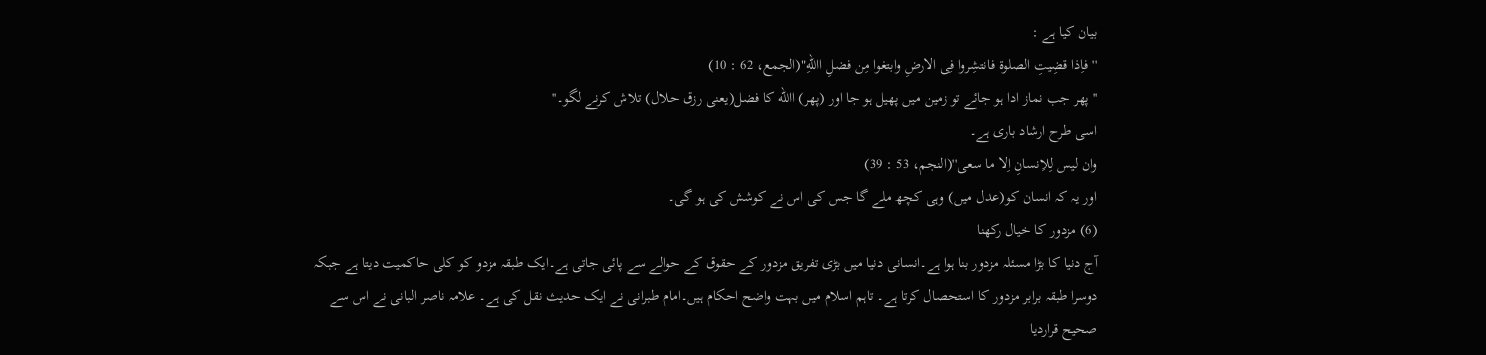بیان کیا ہے :
''فاِذا قضِیتِ الصلوۃ فانتشِروا فِی الارضِ وابتغوا مِن فضلِ االلهِ"(الجمع، 62 : 10)
''پھر جب نماز ادا ہو جائے تو زمین میں پھیل ہو جا اور (پھر) االله کا فضل(یعنی رزق حلال) تلاش کرنے لگو۔''
اسی طرح ارشاد باری ہے۔
وان لیس لِلاِنسانِ اِلا ما سعی''(النجم، 53 : 39)
اور یہ کہ انسان کو(عدل میں) وہی کچھ ملے گا جس کی اس نے کوشش کی ہو گی۔
(6) مزدور کا خیال رکھنا
آج دنیا کا بڑا مسئلہ مزدور بنا ہوا ہے۔انسانی دنیا میں بڑی تفریق مزدور کے حقوق کے حوالے سے پائی جاتی ہے۔ایک طبقہ مزدو کو کلی حاکمیت دیتا ہے جبکہ دوسرا طبقہ برابر مزدور کا استحصال کرتا ہے۔ تاہم اسلام میں بہت واضح احکام ہیں۔امام طبرانی نے ایک حدیث نقل کی ہے۔ علامہ ناصر البانی نے اس سے صحیح قراردیا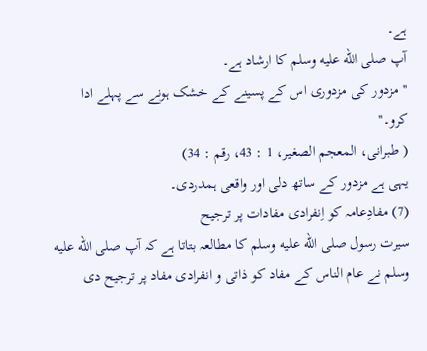ہے۔
آپ صلى الله عليه وسلم کا ارشاد ہے۔
''مزدور کی مزدوری اس کے پسینے کے خشک ہونے سے پہلے ادا کرو۔''
( طبرانی، المعجم الصغیر، 1 : 43، رقم : 34)
یہی ہے مزدور کے ساتھ دلی اور واقعی ہمدردی۔
(7) مفادِعامہ کو اِنفرادی مفادات پر ترجیح
سیرت رسول صلى الله عليه وسلم کا مطالعہ بتاتا ہے کہ آپ صلى الله عليه وسلم نے عام الناس کے مفاد کو ذاتی و انفرادی مفاد پر ترجیح دی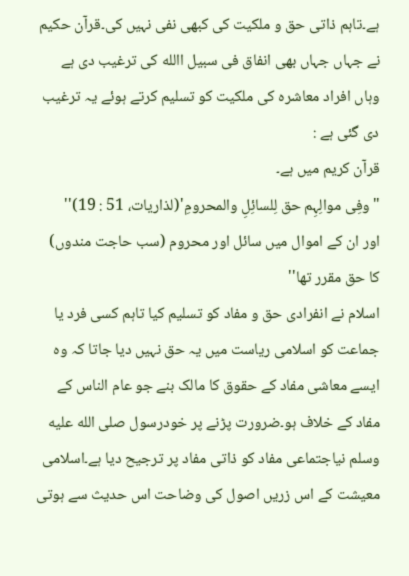ہے۔تاہم ذاتی حق و ملکیت کی کبھی نفی نہیں کی۔قرآن حکیم نے جہاں جہاں بھی انفاق فی سبیل االله کی ترغیب دی ہے وہاں افراد معاشرہ کی ملکیت کو تسلیم کرتے ہوئے یہ ترغیب دی گئی ہے :
قرآن کریم میں ہے۔
"وفِی موالِہِم حق لِلسائِلِ والمحرومِ'(لذاریات، 51 : 19)''
اور ان کے اموال میں سائل اور محروم (سب حاجت مندوں) کا حق مقرر تھا''
اسلام نے انفرادی حق و مفاد کو تسلیم کیا تاہم کسی فرد یا جماعت کو اسلامی ریاست میں یہ حق نہیں دیا جاتا کہ وہ ایسے معاشی مفاد کے حقوق کا مالک بنے جو عام الناس کے مفاد کے خلاف ہو۔ضرورت پڑنے پر خودرسول صلى الله عليه وسلم نیاجتماعی مفاد کو ذاتی مفاد پر ترجیح دیا ہے۔اسلامی معیشت کے اس زریں اصول کی وضاحت اس حدیث سے ہوتی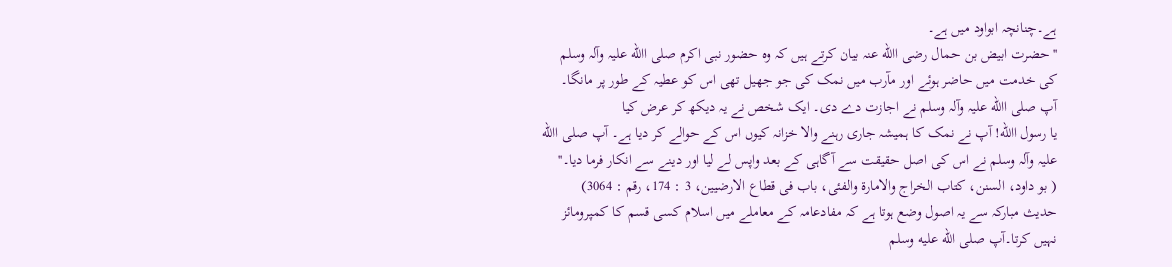ہے۔چنانچہ ابواود میں ہے۔
''حضرت ابیض بن حمال رضی االله عنہ بیان کرتے ہیں کہ وہ حضور نبی اکرم صلی االله علیہ وآلہ وسلم کی خدمت میں حاضر ہوئے اور مآرب میں نمک کی جو جھیل تھی اس کو عطیہ کے طور پر مانگا۔ آپ صلی االله علیہ وآلہ وسلم نے اجازت دے دی۔ ایک شخص نے یہ دیکھ کر عرض کیا
یا رسول االله! آپ نے نمک کا ہمیشہ جاری رہنے والا خزانہ کیوں اس کے حوالے کر دیا ہے۔ آپ صلی االله علیہ وآلہ وسلم نے اس کی اصل حقیقت سے آگاہی کے بعد واپس لے لیا اور دینے سے انکار فرما دیا۔''
( بو داود، السنن، کتاب الخراج والامارۃ والفئی، باب فی قطاع الارضیین، 3 : 174، رقم : 3064)
حدیث مبارکہ سے یہ اصول وضع ہوتا ہے کہ مفادعامہ کے معاملے میں اسلام کسی قسم کا کمپرومائز نہیں کرتا۔آپ صلى الله عليه وسلم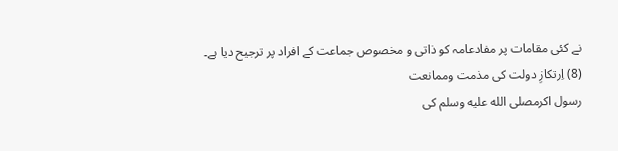نے کئی مقامات پر مفادعامہ کو ذاتی و مخصوص جماعت کے افراد پر ترجیح دیا ہے۔
(8) اِرتکازِ دولت کی مذمت وممانعت
رسول اکرمصلى الله عليه وسلم کی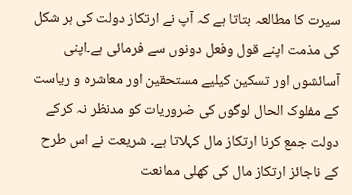سیرت کا مطالعہ بتاتا ہے کہ آپ نے ارتکاز دولت کی ہر شکل کی مذمت اپنے قول وفعل دونوں سے فرمائی ہے۔اپنی آسائشوں اور تسکین کیلیے مستحقین اور معاشرہ و ریاست کے مفلوک الحال لوگوں کی ضروریات کو مدنظر نہ کرکے دولت جمع کرنا ارتکاز مال کہلاتا ہے۔ شریعت نے اس طرح کے ناجائز ارتکاز مال کی کھلی ممانعت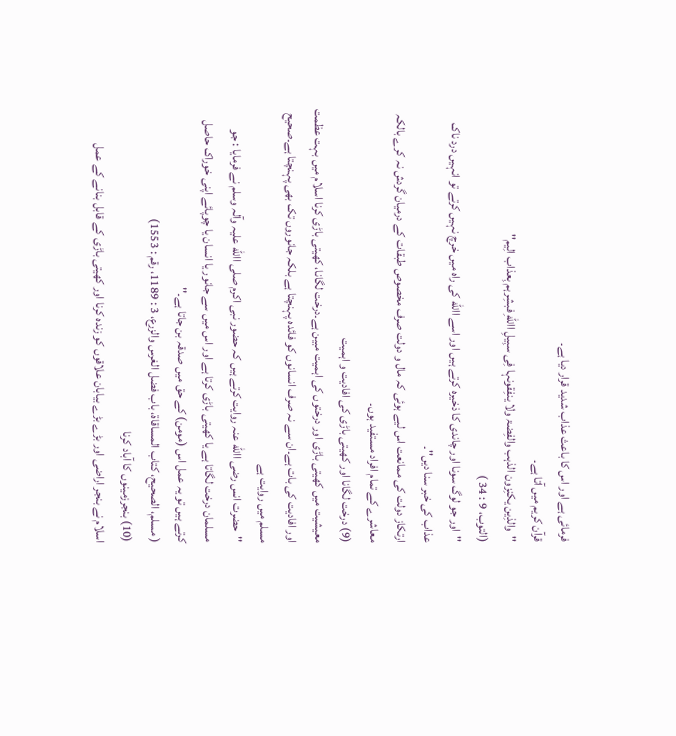فرمائی ہے اور اس کا باعث عذاب شدید قرار دیا ہے۔
قرآن کریم میں آتا ہے۔
''والذِین یکنِزون الذہب والفِضۃ ولا ینفِقونہا فِی سبِیلِ االلهِ فبشِرہم بِعذاب الِیم''
(التوب، 9 : 34 )
''اور جو لوگ سونا اور چاندی کا ذخیرہ کرتے ہیں اور اسے االله کی راہ میں خرچ نہیں کرتے تو انہیں درد ناک عذاب کی خبر سنا دیں''۔
ارتکاز دولت کی ممانعت اس لیے ہوئی کہ مال و دولت صرف مخصوص طبقات کے درمیان گردش نہ کرے بالکہ معاشرے کے تمام افراد مستفید ہوں۔
(9) درخت لگانا اور کھیتی باڑی کی افادیت و اہمیت
معیشیت میں کھیتی باڑی اور درختوں کی اہمیت مبین ہے۔درخت لگانا، کھیتی باڑی کرنا اسلام میں بہت عظمت اور افادیت کی بات ہے۔ان سے نہ صرف انسانوں کو فائدہ پہنچتا ہے بلکہ جانوروں تک بھی پہنچتا ہے۔صحیح مسلم میں روایت ہے
''حضرت انس رضی االله عنہ روایت کرتے ہیں کہ حضور نبی اکرم صلی االله علیہ وآلہ وسلم نے فرمایا : جو مسلمان درخت لگاتا ہے یا کھیتی باڑی کرتا ہے اور اس میں سے جانور یا انسان یا چوپائے اپنی خوراک حاصل کرتے ہیں تو یہ عمل اس (مومن) کے حق میں صدقہ بن جاتا ہے۔''
( مسلم، الصحیح، کتاب المساقاۃ، باب فضل الغرس والزرع، 3 : 1189، رقم : 1553)
(10) بنجرزمینوں کا آباد کرنا
اسلام نے بنجر اراضی اور بڑے بڑے بیابان علاقوں کو زندہ کرنا اور کھیتی باڑی کے قابل بنانے کے عمل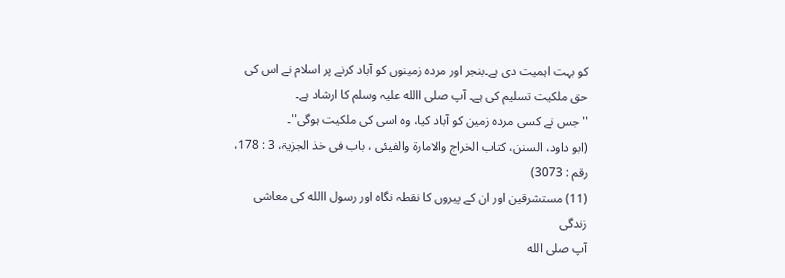کو بہت اہمیت دی ہے۔بنجر اور مردہ زمینوں کو آباد کرنے پر اسلام نے اس کی حق ملکیت تسلیم کی ہے۔ آپ صلی االله علیہ وسلم کا ارشاد ہے۔
''جس نے کسی مردہ زمین کو آباد کیا، وہ اسی کی ملکیت ہوگی''۔
(ابو داود، السنن، کتاب الخراج والامارۃ والفیئی ، باب فی خذ الجزیۃ، 3 : 178، رقم : 3073)
(11) مستشرقین اور ان کے پیروں کا نقطہ نگاہ اور رسول االله کی معاشی زندگی
آپ صلى الله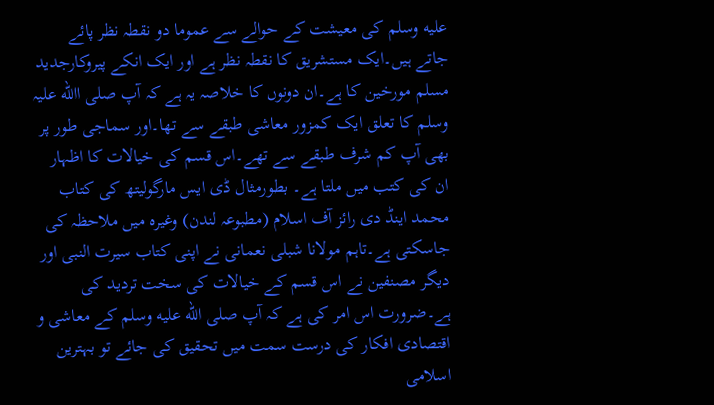عليه وسلم کی معیشت کے حوالے سے عموما دو نقطہ نظر پائے جاتے ہیں۔ایک مستشریق کا نقطہ نظر ہے اور ایک انکے پیروکارجدید مسلم مورخین کا ہے۔ان دونوں کا خلاصہ یہ ہے کہ آپ صلی االله علیہ وسلم کا تعلق ایک کمزور معاشی طبقے سے تھا۔اور سماجی طور پر بھی آپ کم شرف طبقے سے تھے۔اس قسم کی خیالات کا اظہار ان کی کتب میں ملتا ہے۔ بطورمثال ڈی ایس مارگولیتھ کی کتاب محمد اینڈ دی رائز آف اسلام (مطبوعہ لندن) وغیرہ میں ملاحظہ کی جاسکتی ہے۔تاہم مولانا شبلی نعمانی نے اپنی کتاب سیرت النبی اور دیگر مصنفین نے اس قسم کے خیالات کی سخت تردید کی ہے۔ضرورت اس امر کی ہے کہ آپ صلى الله عليه وسلم کے معاشی و اقتصادی افکار کی درست سمت میں تحقیق کی جائے تو بہترین اسلامی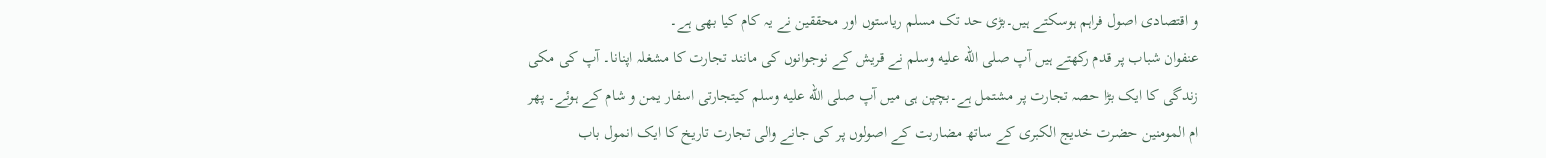و اقتصادی اصول فراہم ہوسکتے ہیں۔بڑی حد تک مسلم ریاستوں اور محققین نے یہ کام کیا بھی ہے۔
عنفوان شباب پر قدم رکھتے ہیں آپ صلى الله عليه وسلم نے قریش کے نوجوانوں کی مانند تجارت کا مشغلہ اپنانا۔ آپ کی مکی زندگی کا ایک بڑا حصہ تجارت پر مشتمل ہے۔بچپن ہی میں آپ صلى الله عليه وسلم کیتجارتی اسفار یمن و شام کے ہوئے۔ پھر ام المومنین حضرت خدیج الکبری کے ساتھ مضاربت کے اصولوں پر کی جانے والی تجارت تاریخ کا ایک انمول باب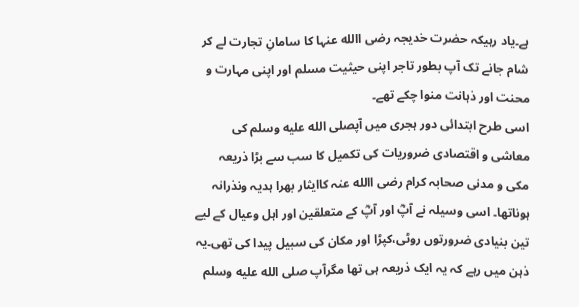ہے۔یاد رہیکہ حضرت خدیجہ رضی االله عنہا کا سامانِ تجارت لے کر شام جانے تک آپ بطور تاجر اپنی حیثیت مسلم اور اپنی مہارت و محنت اور ذہانت منوا چکے تھے۔
اسی طرح ابتدائی دور ہجری میں آپصلى الله عليه وسلم کی معاشی و اقتصادی ضروریات کی تکمیل کا سب سے بڑا ذریعہ مکی و مدنی صحابہ کرام رضی االله عنہ کاایثار بھرا ہدیہ ونذرانہ ہوناتھا۔ اسی وسیلہ نے آپؓ اور آپؓ کے متعلقین اور اہل وعیال کے لیے تین بنیادی ضرورتوں روٹی،کپڑا اور مکان کی سبیل پیدا کی تھی۔یہ ذہن میں رہے کہ یہ ایک ذریعہ ہی تھا مگرآپ صلى الله عليه وسلم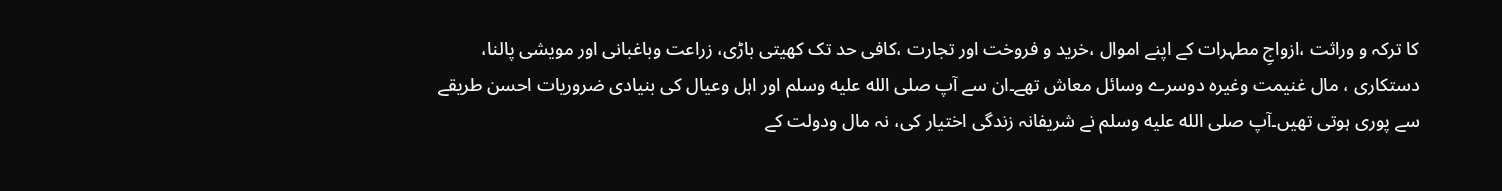کا ترکہ و وراثت ،ازواجِ مطہرات کے اپنے اموال ،خرید و فروخت اور تجارت ،کافی حد تک کھیتی باڑی، زراعت وباغبانی اور مویشی پالنا، دستکاری ، مال غنیمت وغیرہ دوسرے وسائل معاش تھے۔ان سے آپ صلى الله عليه وسلم اور اہل وعیال کی بنیادی ضروریات احسن طریقے سے پوری ہوتی تھیں۔آپ صلى الله عليه وسلم نے شریفانہ زندگی اختیار کی، نہ مال ودولت کے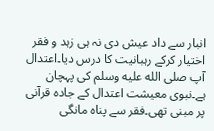انبار سے داد عیش دی نہ ہی زہد و فقر اختیار کرکے رہبانیت کا درس دیا۔اعتدال آپ صلى الله عليه وسلم کی پہچان ہے۔نبوی معیشت اعتدال کے جادہ قرآنی پر مبنی تھی۔فقر سے پناہ مانگی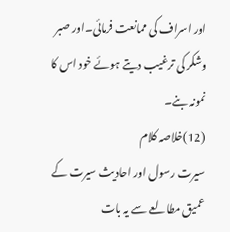اور اسراف کی ممانعت فرمائی۔اور صبر وشکر کی ترغیب دیتے ہوئے خود اس کا نمونہ بنے۔
(12)خلاصہ کلام
سیرت رسول اور احادیث سیرت کے عمیق مطالعے سے یہ بات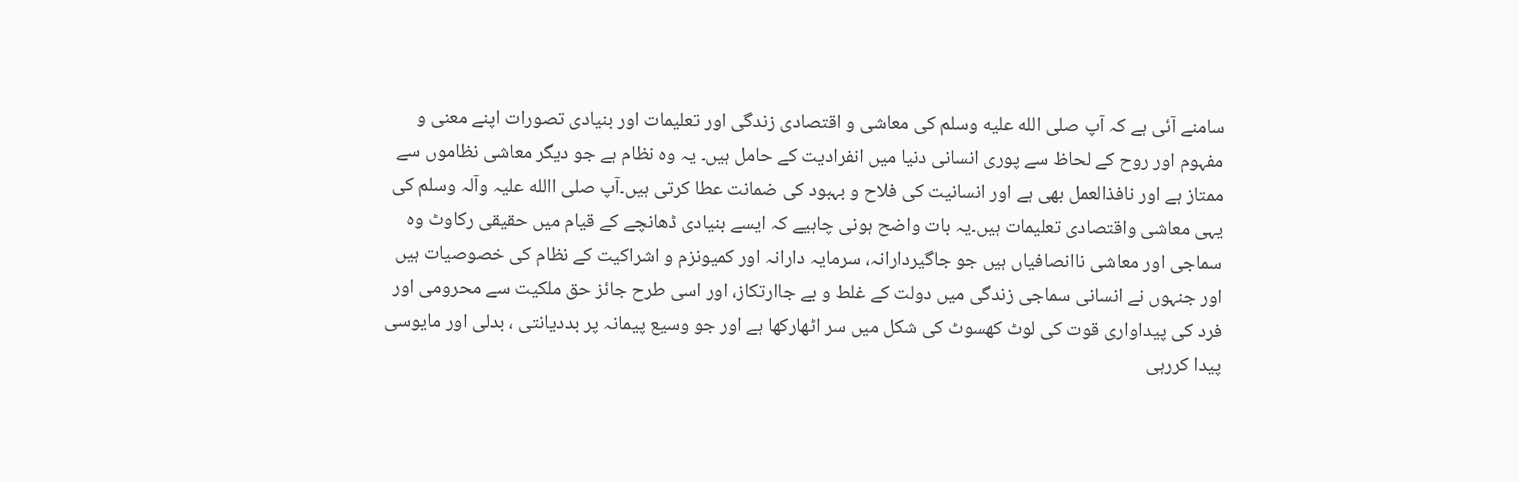سامنے آئی ہے کہ آپ صلى الله عليه وسلم کی معاشی و اقتصادی زندگی اور تعلیمات اور بنیادی تصورات اپنے معنی و مفہوم اور روح کے لحاظ سے پوری انسانی دنیا میں انفرادیت کے حامل ہیں۔ یہ وہ نظام ہے جو دیگر معاشی نظاموں سے ممتاز ہے اور نافذالعمل بھی ہے اور انسانیت کی فلاح و بہبود کی ضمانت عطا کرتی ہیں۔آپ صلی االله علیہ وآلہ وسلم کی یہی معاشی واقتصادی تعلیمات ہیں۔یہ بات واضح ہونی چاہیے کہ ایسے بنیادی ڈھانچے کے قیام میں حقیقی رکاوٹ وہ سماجی اور معاشی ناانصافیاں ہیں جو جاگیردارانہ، سرمایہ دارانہ اور کمیونزم و اشراکیت کے نظام کی خصوصیات ہیں اور جنہوں نے انسانی سماجی زندگی میں دولت کے غلط و بے جاارتکاز، اور اسی طرح جائز حق ملکیت سے محرومی اور فرد کی پیداواری قوت کی لوٹ کھسوٹ کی شکل میں سر اٹھارکھا ہے اور جو وسیع پیمانہ پر بددیانتی ، بدلی اور مایوسی پیدا کررہی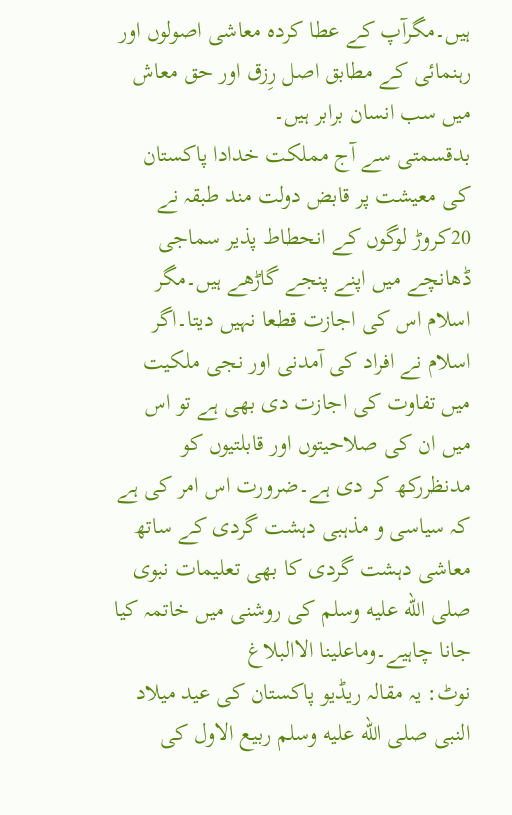ہیں۔مگرآپ کے عطا کردہ معاشی اصولوں اور رہنمائی کے مطابق اصل رِزق اور حق معاش میں سب انسان برابر ہیں۔
بدقسمتی سے آج مملکت خدادا پاکستان کی معیشت پر قابض دولت مند طبقہ نے 20کروڑ لوگوں کے انحطاط پذیر سماجی ڈھانچے میں اپنے پنجے گاڑھے ہیں۔مگر اسلام اس کی اجازت قطعا نہیں دیتا۔اگر اسلام نے افراد کی آمدنی اور نجی ملکیت میں تفاوت کی اجازت دی بھی ہے تو اس میں ان کی صلاحیتوں اور قابلتیوں کو مدنظررکھ کر دی ہے۔ضرورت اس امر کی ہے کہ سیاسی و مذہبی دہشت گردی کے ساتھ معاشی دہشت گردی کا بھی تعلیمات نبوی صلى الله عليه وسلم کی روشنی میں خاتمہ کیا جانا چاہیے۔وماعلینا الاالبلاغ
نوٹ: یہ مقالہ ریڈیو پاکستان کی عید میلاد النبی صلى الله عليه وسلم ربیع الاول کی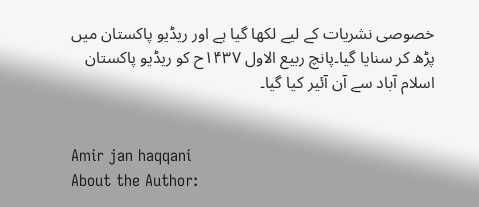خصوصی نشریات کے لیے لکھا گیا ہے اور ریڈیو پاکستان میں پڑھ کر سنایا گیا۔پانچ ربیع الاول ۱۴۳۷ح کو ریڈیو پاکستان اسلام آباد سے آن آئیر کیا گیا۔


Amir jan haqqani
About the Author: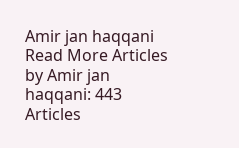Amir jan haqqani Read More Articles by Amir jan haqqani: 443 Articles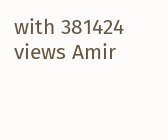with 381424 views Amir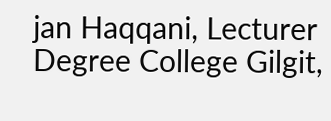jan Haqqani, Lecturer Degree College Gilgit,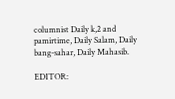columnist Daily k,2 and pamirtime, Daily Salam, Daily bang-sahar, Daily Mahasib.

EDITOR: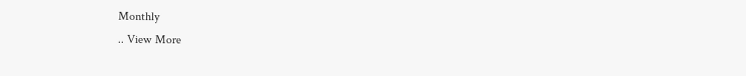Monthly
.. View More